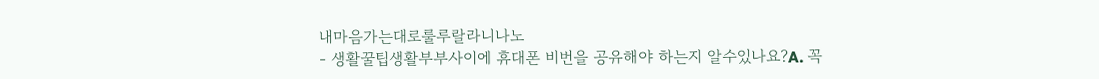내마음가는대로룰루랄라니나노
- 생활꿀팁생활부부사이에 휴대폰 비번을 공유해야 하는지 알수있나요?A. 꼭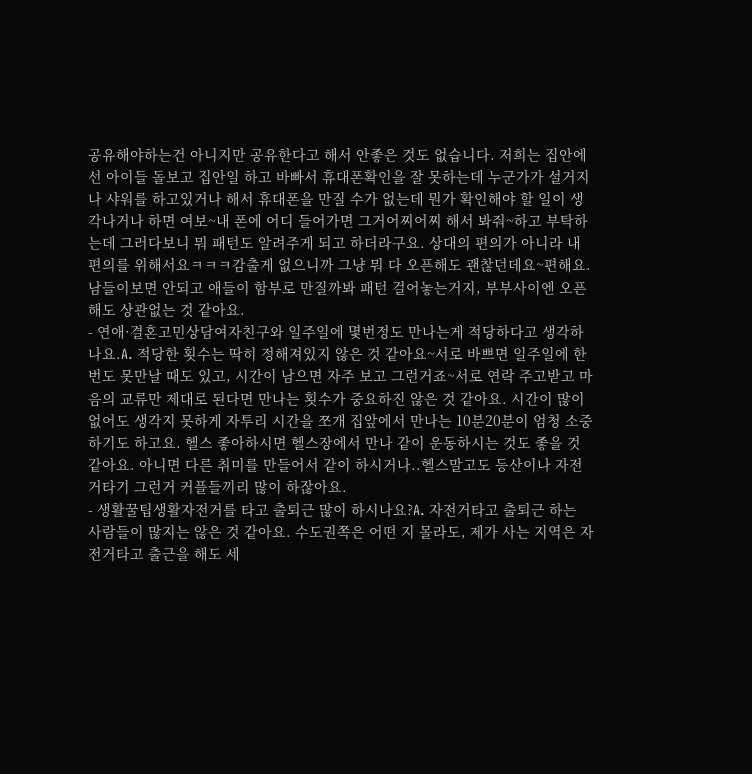공유해야하는건 아니지만 공유한다고 해서 안좋은 것도 없습니다. 저희는 집안에선 아이들 돌보고 집안일 하고 바빠서 휴대폰확인을 잘 못하는데 누군가가 설거지나 샤워를 하고있거나 해서 휴대폰을 만질 수가 없는데 뭔가 확인해야 할 일이 생각나거나 하면 여보~내 폰에 어디 들어가면 그거어찌어찌 해서 봐줘~하고 부탁하는데 그러다보니 뭐 패턴도 알려주게 되고 하더라구요. 상대의 편의가 아니라 내 편의를 위해서요ㅋㅋㅋ감출게 없으니까 그냥 뭐 다 오픈해도 괜찮던데요~편해요. 남들이보면 안되고 애들이 함부로 만질까봐 패턴 걸어놓는거지, 부부사이엔 오픈해도 상관없는 것 같아요.
- 연애·결혼고민상담여자친구와 일주일에 몇번정도 만나는게 적당하다고 생각하나요.A. 적당한 횟수는 딱히 정해져있지 않은 것 같아요~서로 바쁘면 일주일에 한번도 못만날 때도 있고, 시간이 남으면 자주 보고 그런거죠~서로 연락 주고받고 마음의 교류만 제대로 된다면 만나는 횟수가 중요하진 않은 것 같아요. 시간이 많이 없어도 생각지 못하게 자투리 시간을 쪼개 집앞에서 만나는 10분20분이 엄청 소중하기도 하고요. 헬스 좋아하시면 헬스장에서 만나 같이 운동하시는 것도 좋을 것 같아요. 아니면 다른 취미를 만들어서 같이 하시거나..헬스말고도 등산이나 자전거타기 그런거 커플들끼리 많이 하잖아요.
- 생활꿀팁생활자전거를 타고 출퇴근 많이 하시나요?A. 자전거타고 출퇴근 하는 사람들이 많지는 않은 것 같아요. 수도권쪽은 어떤 지 몰라도, 제가 사는 지역은 자전거타고 출근을 해도 세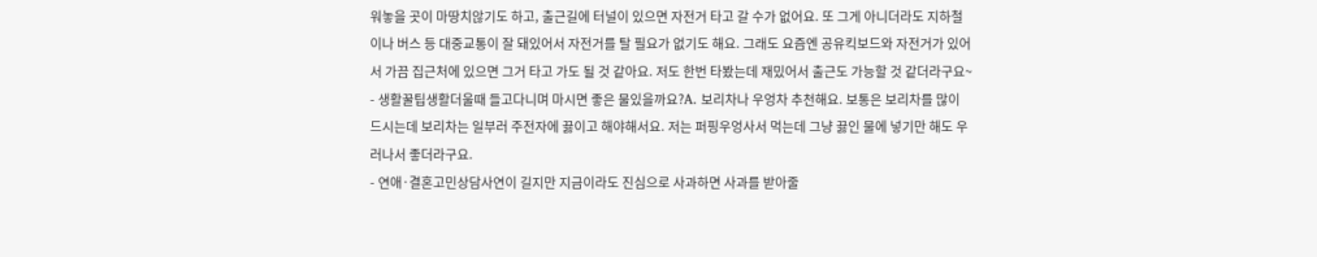워놓을 곳이 마땅치않기도 하고, 출근길에 터널이 있으면 자전거 타고 갈 수가 없어요. 또 그게 아니더라도 지하철이나 버스 등 대중교통이 잘 돼있어서 자전거를 탈 필요가 없기도 해요. 그래도 요즘엔 공유킥보드와 자전거가 있어서 가끔 집근처에 있으면 그거 타고 가도 될 것 같아요. 저도 한번 타봤는데 재밌어서 출근도 가능할 것 같더라구요~
- 생활꿀팁생활더울때 들고다니며 마시면 좋은 물있을까요?A. 보리차나 우엉차 추천해요. 보통은 보리차를 많이 드시는데 보리차는 일부러 주전자에 끓이고 해야해서요. 저는 퍼핑우엉사서 먹는데 그냥 끓인 물에 넣기만 해도 우러나서 좋더라구요.
- 연애·결혼고민상담사연이 길지만 지금이라도 진심으로 사과하면 사과를 받아줄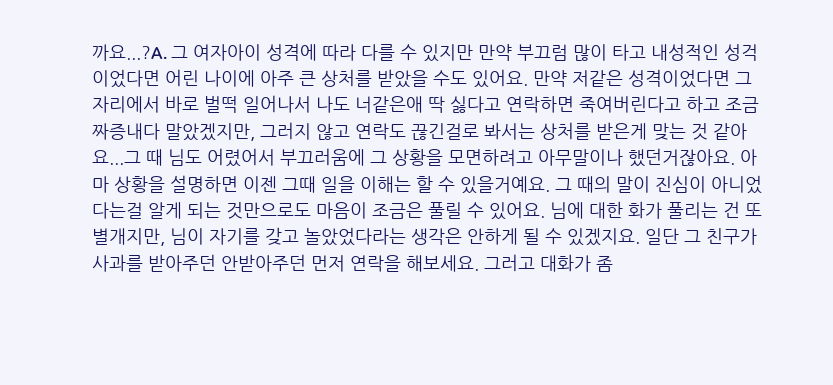까요...?A. 그 여자아이 성격에 따라 다를 수 있지만 만약 부끄럼 많이 타고 내성적인 성걱이었다면 어린 나이에 아주 큰 상처를 받았을 수도 있어요. 만약 저같은 성격이었다면 그 자리에서 바로 벌떡 일어나서 나도 너같은애 딱 싫다고 연락하면 죽여버린다고 하고 조금 짜증내다 말았겠지만, 그러지 않고 연락도 끊긴걸로 봐서는 상처를 받은게 맞는 것 같아요...그 때 님도 어렸어서 부끄러움에 그 상황을 모면하려고 아무말이나 했던거잖아요. 아마 상황을 설명하면 이젠 그때 일을 이해는 할 수 있을거예요. 그 때의 말이 진심이 아니었다는걸 알게 되는 것만으로도 마음이 조금은 풀릴 수 있어요. 님에 대한 화가 풀리는 건 또 별개지만, 님이 자기를 갖고 놀았었다라는 생각은 안하게 될 수 있겠지요. 일단 그 친구가 사과를 받아주던 안받아주던 먼저 연락을 해보세요. 그러고 대화가 좀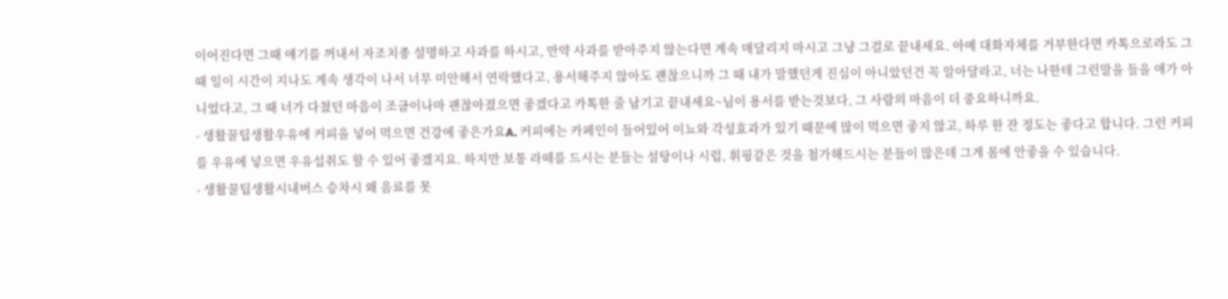이어진다면 그때 얘기를 꺼내서 자조치종 설명하고 사과를 하시고, 만약 사과를 받아주지 않는다면 계속 매달리지 마시고 그냥 그걸로 끝내세요. 아예 대화자체를 거부한다면 카톡으로라도 그 때 일이 시간이 지나도 계속 생각이 나서 너무 미안해서 연락했다고, 용서해주지 않아도 괜찮으니까 그 때 내가 말했던게 진심이 아니았던건 꼭 알아달라고, 너는 나한테 그런말을 들을 애가 아니었다고, 그 때 너가 다쳤던 마음이 조금이나마 괜찮아졌으면 좋겠다고 카톡한 줄 남기고 끝내세요~님이 용서를 받는것보다, 그 사람의 마음이 더 중요하니까요.
- 생활꿀팁생활우유에 커피을 넣어 먹으면 건강에 좋은가요A. 커피에는 카페인이 들어있어 이뇨와 각성효과가 있기 때문에 많이 먹으면 좋지 않고, 하루 한 잔 정도는 좋다고 합니다. 그런 커피를 우유에 넣으면 우유섭취도 할 수 있어 좋겠지요. 하지만 보통 라떼를 드시는 분들는 설탕이나 시럽, 휘핑같은 것을 첨가해드시는 분들이 많은데 그게 몸에 안좋을 수 있습니다.
- 생활꿀팁생활시내버스 승차시 왜 음료를 못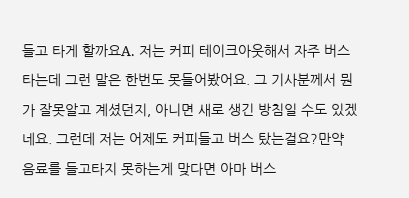들고 타게 할까요A. 저는 커피 테이크아웃해서 자주 버스 타는데 그런 말은 한번도 못들어봤어요. 그 기사분께서 뭔가 잘못알고 계셨던지, 아니면 새로 생긴 방침일 수도 있겠네요. 그런데 저는 어제도 커피들고 버스 탔는걸요?만약 음료를 들고타지 못하는게 맞다면 아마 버스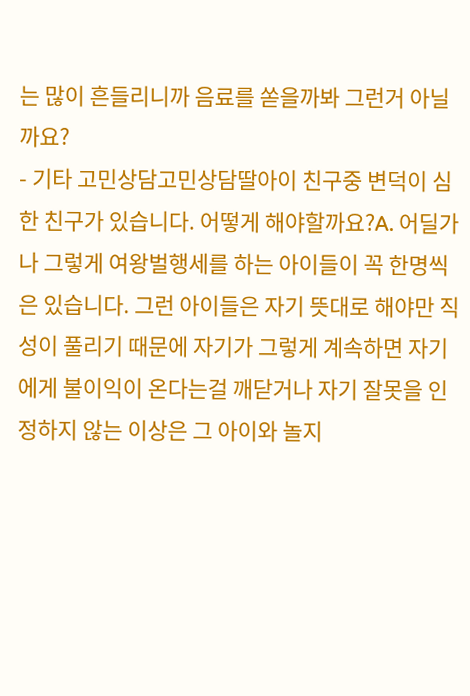는 많이 흔들리니까 음료를 쏟을까봐 그런거 아닐까요?
- 기타 고민상담고민상담딸아이 친구중 변덕이 심한 친구가 있습니다. 어떻게 해야할까요?A. 어딜가나 그렇게 여왕벌행세를 하는 아이들이 꼭 한명씩은 있습니다. 그런 아이들은 자기 뜻대로 해야만 직성이 풀리기 때문에 자기가 그렇게 계속하면 자기에게 불이익이 온다는걸 깨닫거나 자기 잘못을 인정하지 않는 이상은 그 아이와 놀지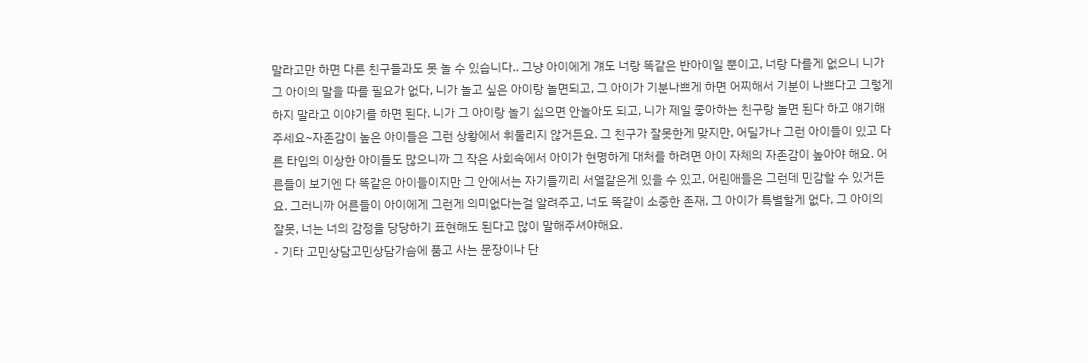말라고만 하면 다른 친구들과도 못 놀 수 있습니다.. 그냥 아이에게 걔도 너랑 똑같은 반아이일 뿐이고, 너랑 다를게 없으니 니가 그 아이의 말을 따를 필요가 없다, 니가 놀고 싶은 아이랑 놀면되고, 그 아이가 기분나쁘게 하면 어찌해서 기분이 나쁘다고 그렇게 하지 말라고 이야기를 하면 된다. 니가 그 아이랑 놀기 싫으면 안놀아도 되고, 니가 제일 좋아하는 친구랑 놀면 된다 하고 얘기해주세요~자존감이 높은 아이들은 그런 상황에서 휘둘리지 않거든요. 그 친구가 잘못한게 맞지만, 어딜가나 그런 아이들이 있고 다른 타입의 이상한 아이들도 많으니까 그 작은 사회속에서 아이가 현명하게 대처를 하려면 아이 자체의 자존감이 높아야 해요. 어른들이 보기엔 다 똑같은 아이들이지만 그 안에서는 자기들끼리 서열같은게 있을 수 있고, 어린애들은 그런데 민감할 수 있거든요. 그러니까 어른들이 아이에게 그런게 의미없다는걸 알려주고, 너도 똑같이 소중한 존재, 그 아이가 특별할게 없다, 그 아이의 잘못, 너는 너의 감정을 당당하기 표현해도 된다고 많이 말해주셔야해요.
- 기타 고민상담고민상담가슴에 품고 사는 문장이나 단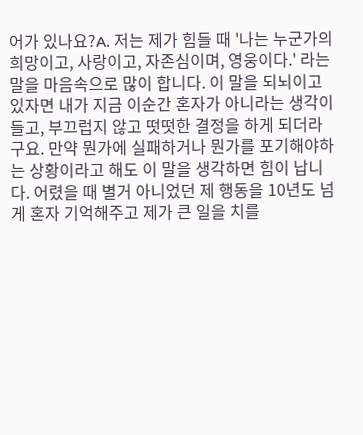어가 있나요?A. 저는 제가 힘들 때 '나는 누군가의 희망이고, 사랑이고, 자존심이며, 영웅이다.' 라는 말을 마음속으로 많이 합니다. 이 말을 되뇌이고있자면 내가 지금 이순간 혼자가 아니라는 생각이 들고, 부끄럽지 않고 떳떳한 결정을 하게 되더라구요. 만약 뭔가에 실패하거나 뭔가를 포기해야하는 상황이라고 해도 이 말을 생각하면 힘이 납니다. 어렸을 때 별거 아니었던 제 행동을 10년도 넘게 혼자 기억해주고 제가 큰 일을 치를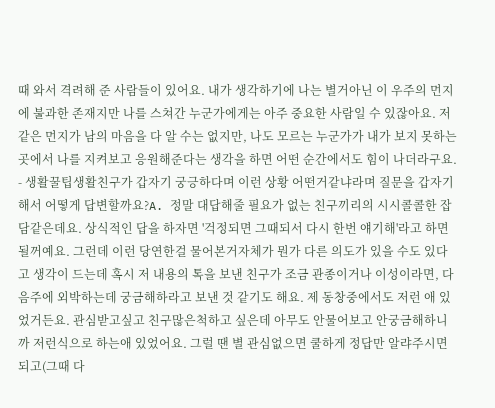때 와서 격려해 준 사람들이 있어요. 내가 생각하기에 나는 별거아닌 이 우주의 먼지에 불과한 존재지만 나를 스쳐간 누군가에게는 아주 중요한 사람일 수 있잖아요. 저같은 먼지가 남의 마음을 다 알 수는 없지만, 나도 모르는 누군가가 내가 보지 못하는 곳에서 나를 지켜보고 응원해준다는 생각을 하면 어떤 순간에서도 힘이 나더라구요.
- 생활꿀팁생활친구가 갑자기 궁긍하다며 이런 상황 어떤거같냐라며 질문을 갑자기해서 어떻게 답변할까요?A. 정말 대답해줄 필요가 없는 친구끼리의 시시콜콜한 잡담같은데요. 상식적인 답을 하자면 '걱정되면 그때되서 다시 한번 얘기해'라고 하면될꺼예요. 그런데 이런 당연한걸 물어본거자체가 뭔가 다른 의도가 있을 수도 있다고 생각이 드는데 혹시 저 내용의 톡을 보낸 친구가 조금 관종이거나 이성이라면, 다음주에 외박하는데 궁금해하라고 보낸 것 같기도 해요. 제 동창중에서도 저런 애 있었거든요. 관심받고싶고 친구많은척하고 싶은데 아무도 안물어보고 안궁금해하니까 저런식으로 하는애 있었어요. 그럴 땐 별 관심없으면 쿨하게 정답만 알랴주시면되고(그때 다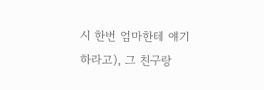시 한번 엄마한테 얘기하라고), 그 친구랑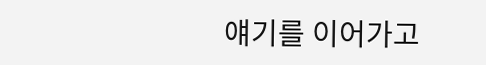얘기를 이어가고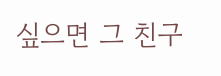싶으면 그 친구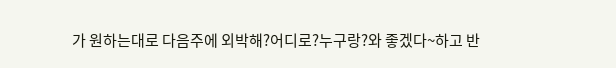가 원하는대로 다음주에 외박해?어디로?누구랑?와 좋겠다~하고 반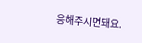응해주시면돼요.